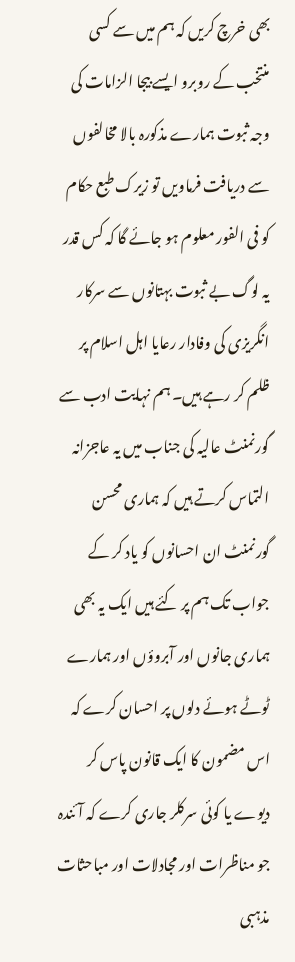بھی خرچ کریں کہ ہم میں سے کسی منتخب کے روبرو ایسے بیجا الزامات کی وجہ ثبوت ہمارے مذکورہ بالا مخالفوں سے دریافت فرماویں تو زیرک طبع حکام کو فی الفور معلوم ہو جائے گا کہ کس قدر یہ لوگ بے ثبوت بہتانوں سے سرکار انگریزی کی وفادار رعایا اہل اسلام پر ظلم کر رہے ہیں۔ ہم نہایت ادب سے گورنمنٹ عالیہ کی جناب میں یہ عاجزانہ التماس کرتے ہیں کہ ہماری محسن گورنمنٹ ان احسانوں کو یاد کر کے جواب تک ہم پر کئے ہیں ایک یہ بھی ہماری جانوں اور آبروؤں اور ہمارے ٹوٹے ہوئے دلوں پر احسان کرے کہ اس مضمون کا ایک قانون پاس کر دیوے یا کوئی سرکلر جاری کرے کہ آئندہ جو مناظرات اور مجادلات اور مباحثات مذہبی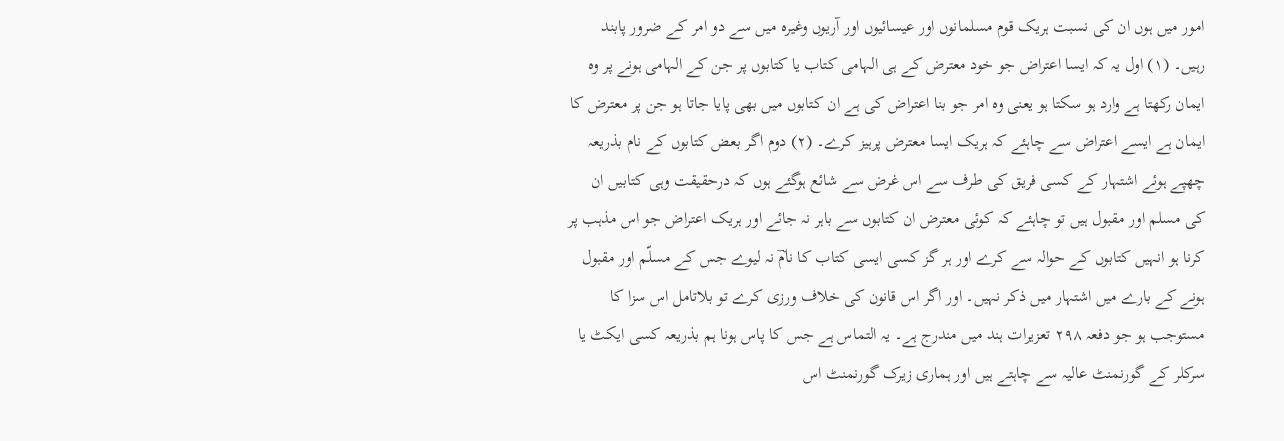امور میں ہوں ان کی نسبت ہریک قوم مسلمانوں اور عیسائیوں اور آریوں وغیرہ میں سے دو امر کے ضرور پابند رہیں۔ (۱) اول یہ کہ ایسا اعتراض جو خود معترض کے ہی الہامی کتاب یا کتابوں پر جن کے الہامی ہونے پر وہ ایمان رکھتا ہے وارد ہو سکتا ہو یعنی وہ امر جو بنا اعتراض کی ہے ان کتابوں میں بھی پایا جاتا ہو جن پر معترض کا ایمان ہے ایسے اعتراض سے چاہئے کہ ہریک ایسا معترض پرہیز کرے۔ (۲) دوم اگر بعض کتابوں کے نام بذریعہ چھپے ہوئے اشتہار کے کسی فریق کی طرف سے اس غرض سے شائع ہوگئے ہوں کہ درحقیقت وہی کتابیں ان کی مسلم اور مقبول ہیں تو چاہئے کہ کوئی معترض ان کتابوں سے باہر نہ جائے اور ہریک اعتراض جو اس مذہب پر کرنا ہو انہیں کتابوں کے حوالہ سے کرے اور ہر گز کسی ایسی کتاب کا نامؔ نہ لیوے جس کے مسلّم اور مقبول ہونے کے بارے میں اشتہار میں ذکر نہیں۔ اور اگر اس قانون کی خلاف ورزی کرے تو بلاتامل اس سزا کا مستوجب ہو جو دفعہ ۲۹۸ تعزیرات ہند میں مندرج ہے۔ یہ التماس ہے جس کا پاس ہونا ہم بذریعہ کسی ایکٹ یا سرکلر کے گورنمنٹ عالیہ سے چاہتے ہیں اور ہماری زیرک گورنمنٹ اس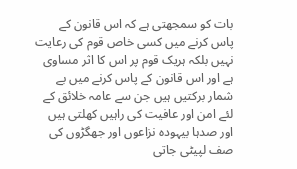بات کو سمجھتی ہے کہ اس قانون کے پاس کرنے میں کسی خاص قوم کی رعایت نہیں بلکہ ہریک قوم پر اس کا اثر مساوی ہے اور اس قانون کے پاس کرنے میں بے شمار برکتیں ہیں جن سے عامہ خلائق کے لئے امن اور عافیت کی راہیں کھلتی ہیں اور صدہا بیہودہ نزاعوں اور جھگڑوں کی صف لپیٹی جاتی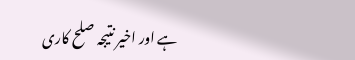ہے اور اخیر نتیجہ صلح کاری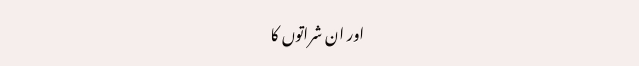اور ان شراتوں کا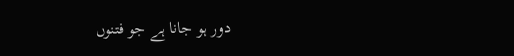دور ہو جانا ہے جو فتنوں